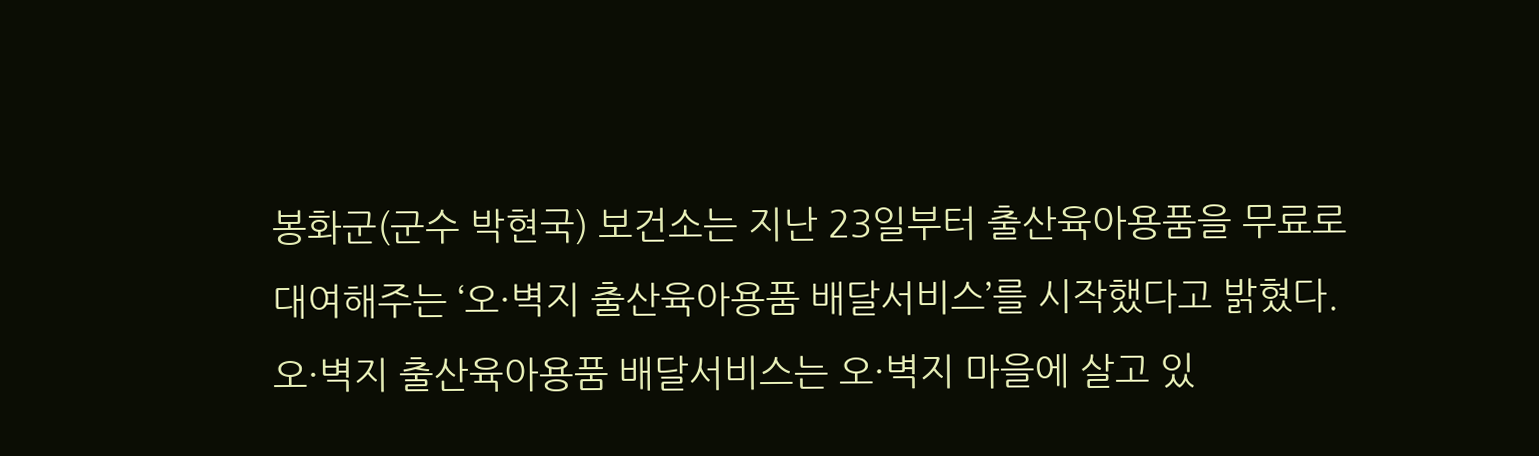봉화군(군수 박현국) 보건소는 지난 23일부터 출산육아용품을 무료로 대여해주는 ‘오·벽지 출산육아용품 배달서비스’를 시작했다고 밝혔다. 오·벽지 출산육아용품 배달서비스는 오·벽지 마을에 살고 있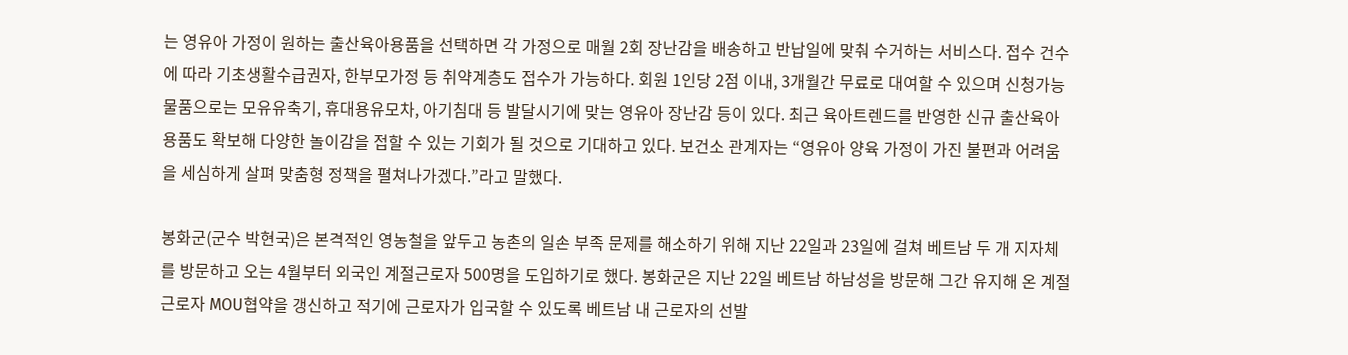는 영유아 가정이 원하는 출산육아용품을 선택하면 각 가정으로 매월 2회 장난감을 배송하고 반납일에 맞춰 수거하는 서비스다. 접수 건수에 따라 기초생활수급권자, 한부모가정 등 취약계층도 접수가 가능하다. 회원 1인당 2점 이내, 3개월간 무료로 대여할 수 있으며 신청가능 물품으로는 모유유축기, 휴대용유모차, 아기침대 등 발달시기에 맞는 영유아 장난감 등이 있다. 최근 육아트렌드를 반영한 신규 출산육아용품도 확보해 다양한 놀이감을 접할 수 있는 기회가 될 것으로 기대하고 있다. 보건소 관계자는 “영유아 양육 가정이 가진 불편과 어려움을 세심하게 살펴 맞춤형 정책을 펼쳐나가겠다.”라고 말했다.

봉화군(군수 박현국)은 본격적인 영농철을 앞두고 농촌의 일손 부족 문제를 해소하기 위해 지난 22일과 23일에 걸쳐 베트남 두 개 지자체를 방문하고 오는 4월부터 외국인 계절근로자 500명을 도입하기로 했다. 봉화군은 지난 22일 베트남 하남성을 방문해 그간 유지해 온 계절근로자 MOU협약을 갱신하고 적기에 근로자가 입국할 수 있도록 베트남 내 근로자의 선발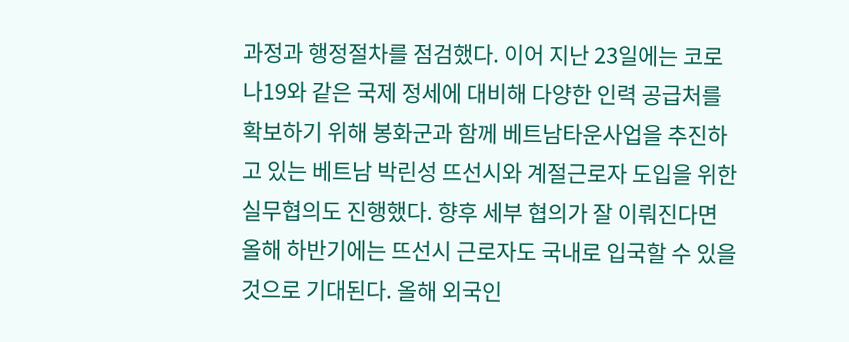과정과 행정절차를 점검했다. 이어 지난 23일에는 코로나19와 같은 국제 정세에 대비해 다양한 인력 공급처를 확보하기 위해 봉화군과 함께 베트남타운사업을 추진하고 있는 베트남 박린성 뜨선시와 계절근로자 도입을 위한 실무협의도 진행했다. 향후 세부 협의가 잘 이뤄진다면 올해 하반기에는 뜨선시 근로자도 국내로 입국할 수 있을 것으로 기대된다. 올해 외국인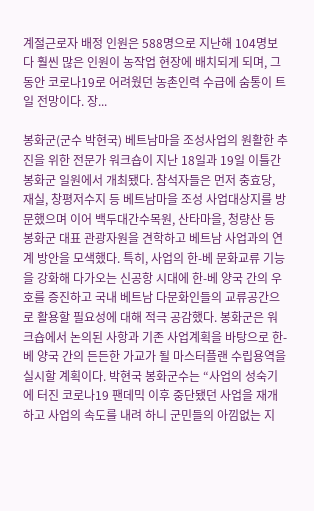계절근로자 배정 인원은 588명으로 지난해 104명보다 훨씬 많은 인원이 농작업 현장에 배치되게 되며, 그동안 코로나19로 어려웠던 농촌인력 수급에 숨통이 트일 전망이다. 장...

봉화군(군수 박현국) 베트남마을 조성사업의 원활한 추진을 위한 전문가 워크숍이 지난 18일과 19일 이틀간 봉화군 일원에서 개최됐다. 참석자들은 먼저 충효당, 재실, 창평저수지 등 베트남마을 조성 사업대상지를 방문했으며 이어 백두대간수목원, 산타마을, 청량산 등 봉화군 대표 관광자원을 견학하고 베트남 사업과의 연계 방안을 모색했다. 특히, 사업의 한-베 문화교류 기능을 강화해 다가오는 신공항 시대에 한-베 양국 간의 우호를 증진하고 국내 베트남 다문화인들의 교류공간으로 활용할 필요성에 대해 적극 공감했다. 봉화군은 워크숍에서 논의된 사항과 기존 사업계획을 바탕으로 한-베 양국 간의 든든한 가교가 될 마스터플랜 수립용역을 실시할 계획이다. 박현국 봉화군수는 “사업의 성숙기에 터진 코로나19 팬데믹 이후 중단됐던 사업을 재개하고 사업의 속도를 내려 하니 군민들의 아낌없는 지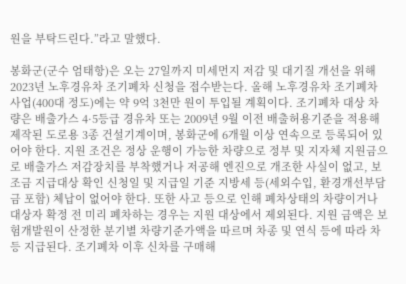원을 부탁드린다.”라고 말했다.

봉화군(군수 엄태항)은 오는 27일까지 미세먼지 저감 및 대기질 개선을 위해 2023년 노후경유차 조기폐차 신청을 접수받는다. 올해 노후경유차 조기폐차 사업(400대 정도)에는 약 9억 3천만 원이 투입될 계획이다. 조기폐차 대상 차량은 배출가스 4·5등급 경유차 또는 2009년 9월 이전 배출허용기준을 적용해 제작된 도로용 3종 건설기계이며, 봉화군에 6개월 이상 연속으로 등록되어 있어야 한다. 지원 조건은 정상 운행이 가능한 차량으로 정부 및 지자체 지원금으로 배출가스 저감장치를 부착했거나 저공해 엔진으로 개조한 사실이 없고, 보조금 지급대상 확인 신청일 및 지급일 기준 지방세 등(세외수입, 환경개선부담금 포함) 체납이 없어야 한다. 또한 사고 등으로 인해 폐차상태의 차량이거나 대상자 확정 전 미리 폐차하는 경우는 지원 대상에서 제외된다. 지원 금액은 보험개발원이 산정한 분기별 차량기준가액을 따르며 차종 및 연식 등에 따라 차등 지급된다. 조기폐차 이후 신차를 구매해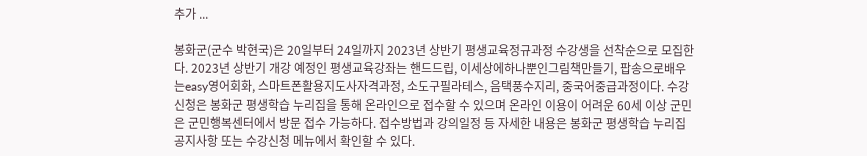추가 ...

봉화군(군수 박현국)은 20일부터 24일까지 2023년 상반기 평생교육정규과정 수강생을 선착순으로 모집한다. 2023년 상반기 개강 예정인 평생교육강좌는 핸드드립, 이세상에하나뿐인그림책만들기, 팝송으로배우는easy영어회화, 스마트폰활용지도사자격과정, 소도구필라테스, 음택풍수지리, 중국어중급과정이다. 수강신청은 봉화군 평생학습 누리집을 통해 온라인으로 접수할 수 있으며 온라인 이용이 어려운 60세 이상 군민은 군민행복센터에서 방문 접수 가능하다. 접수방법과 강의일정 등 자세한 내용은 봉화군 평생학습 누리집 공지사항 또는 수강신청 메뉴에서 확인할 수 있다.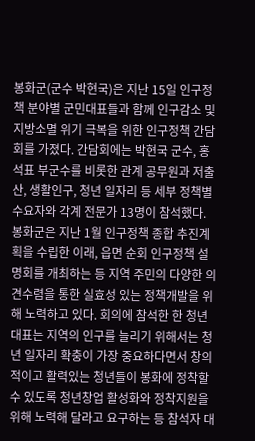봉화군(군수 박현국)은 지난 15일 인구정책 분야별 군민대표들과 함께 인구감소 및 지방소멸 위기 극복을 위한 인구정책 간담회를 가졌다. 간담회에는 박현국 군수, 홍석표 부군수를 비롯한 관계 공무원과 저출산, 생활인구, 청년 일자리 등 세부 정책별 수요자와 각계 전문가 13명이 참석했다. 봉화군은 지난 1월 인구정책 종합 추진계획을 수립한 이래, 읍면 순회 인구정책 설명회를 개최하는 등 지역 주민의 다양한 의견수렴을 통한 실효성 있는 정책개발을 위해 노력하고 있다. 회의에 참석한 한 청년대표는 지역의 인구를 늘리기 위해서는 청년 일자리 확충이 가장 중요하다면서 창의적이고 활력있는 청년들이 봉화에 정착할 수 있도록 청년창업 활성화와 정착지원을 위해 노력해 달라고 요구하는 등 참석자 대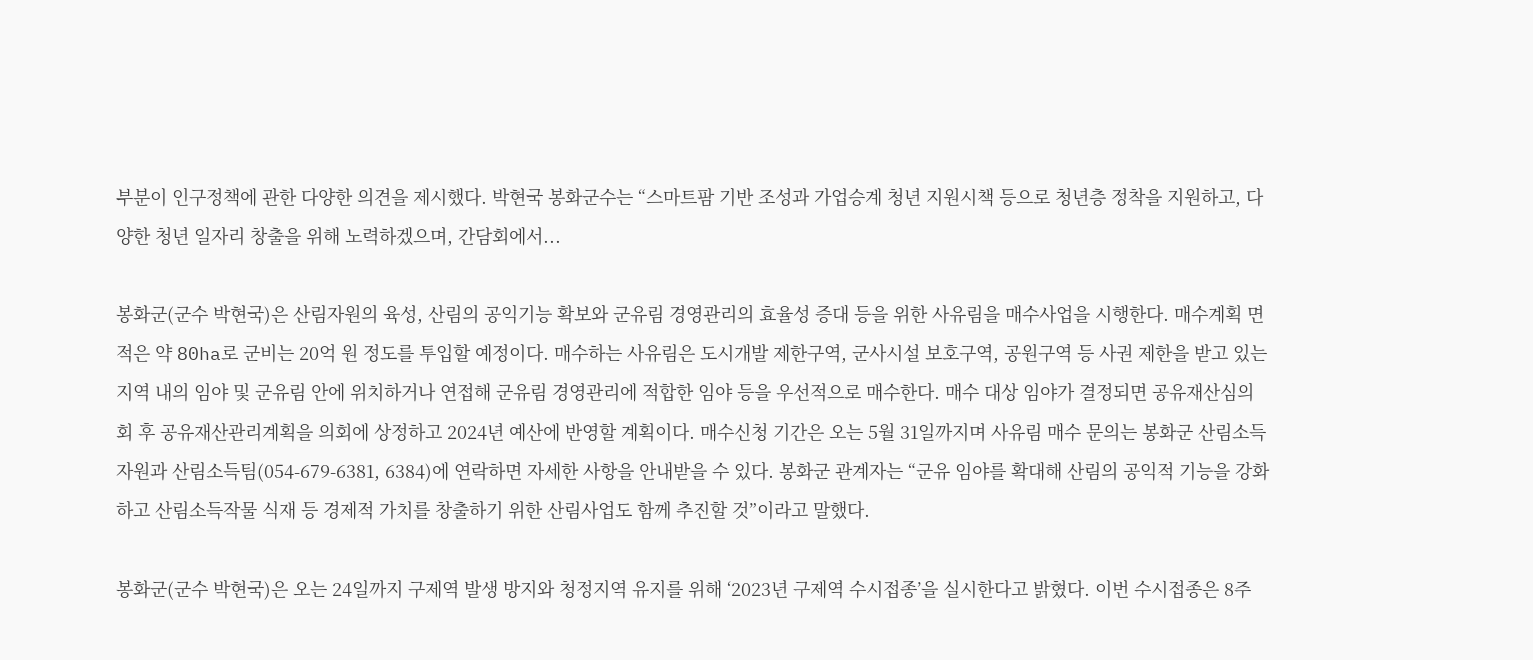부분이 인구정책에 관한 다양한 의견을 제시했다. 박현국 봉화군수는 “스마트팜 기반 조성과 가업승계 청년 지원시책 등으로 청년층 정착을 지원하고, 다양한 청년 일자리 창출을 위해 노력하겠으며, 간담회에서...

봉화군(군수 박현국)은 산림자원의 육성, 산림의 공익기능 확보와 군유림 경영관리의 효율성 증대 등을 위한 사유림을 매수사업을 시행한다. 매수계획 면적은 약 80ha로 군비는 20억 원 정도를 투입할 예정이다. 매수하는 사유림은 도시개발 제한구역, 군사시설 보호구역, 공원구역 등 사권 제한을 받고 있는 지역 내의 임야 및 군유림 안에 위치하거나 연접해 군유림 경영관리에 적합한 임야 등을 우선적으로 매수한다. 매수 대상 임야가 결정되면 공유재산심의회 후 공유재산관리계획을 의회에 상정하고 2024년 예산에 반영할 계획이다. 매수신청 기간은 오는 5월 31일까지며 사유림 매수 문의는 봉화군 산림소득자원과 산림소득팀(054-679-6381, 6384)에 연락하면 자세한 사항을 안내받을 수 있다. 봉화군 관계자는 “군유 임야를 확대해 산림의 공익적 기능을 강화하고 산림소득작물 식재 등 경제적 가치를 창출하기 위한 산림사업도 함께 추진할 것”이라고 말했다.

봉화군(군수 박현국)은 오는 24일까지 구제역 발생 방지와 청정지역 유지를 위해 ‘2023년 구제역 수시접종’을 실시한다고 밝혔다. 이번 수시접종은 8주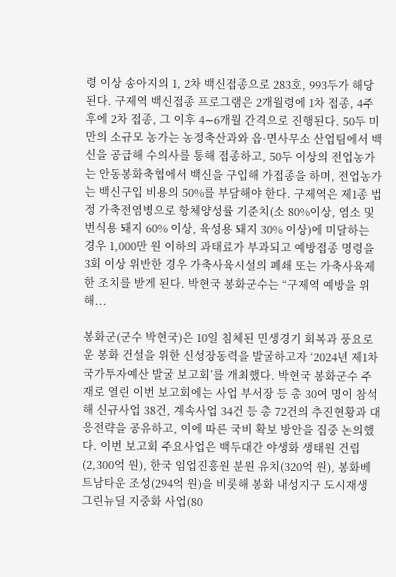령 이상 송아지의 1, 2차 백신접종으로 283호, 993두가 해당된다. 구제역 백신접종 프로그램은 2개월령에 1차 접종, 4주 후에 2차 접종, 그 이후 4∼6개월 간격으로 진행된다. 50두 미만의 소규모 농가는 농정축산과와 읍·면사무소 산업팀에서 백신을 공급해 수의사를 통해 접종하고, 50두 이상의 전업농가는 안동봉화축협에서 백신을 구입해 가접종을 하며, 전업농가는 백신구입 비용의 50%를 부담해야 한다. 구제역은 제1종 법정 가축전염병으로 항체양성률 기준치(소 80%이상, 염소 및 번식용 돼지 60% 이상, 육성용 돼지 30% 이상)에 미달하는 경우 1,000만 원 이하의 과태료가 부과되고 예방접종 명령을 3회 이상 위반한 경우 가축사육시설의 폐쇄 또는 가축사육제한 조치를 받게 된다. 박현국 봉화군수는 “구제역 예방을 위해...

봉화군(군수 박현국)은 10일 침체된 민생경기 회복과 풍요로운 봉화 건설을 위한 신성장동력을 발굴하고자 ‘2024년 제1차 국가투자예산 발굴 보고회’를 개최했다. 박현국 봉화군수 주재로 열린 이번 보고회에는 사업 부서장 등 총 30여 명이 참석해 신규사업 38건, 계속사업 34건 등 총 72건의 추진현황과 대응전략을 공유하고, 이에 따른 국비 확보 방안을 집중 논의했다. 이번 보고회 주요사업은 백두대간 야생화 생태원 건립(2,300억 원), 한국 임업진흥원 분원 유치(320억 원), 봉화베트남타운 조성(294억 원)을 비롯해 봉화 내성지구 도시재생 그린뉴딜 지중화 사업(80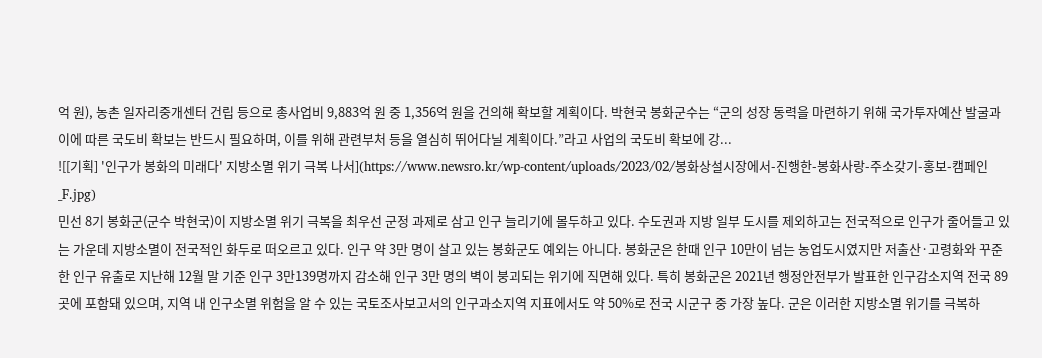억 원), 농촌 일자리중개센터 건립 등으로 총사업비 9,883억 원 중 1,356억 원을 건의해 확보할 계획이다. 박현국 봉화군수는 “군의 성장 동력을 마련하기 위해 국가투자예산 발굴과 이에 따른 국도비 확보는 반드시 필요하며, 이를 위해 관련부처 등을 열심히 뛰어다닐 계획이다.”라고 사업의 국도비 확보에 강...
![[기획] '인구가 봉화의 미래다' 지방소멸 위기 극복 나서](https://www.newsro.kr/wp-content/uploads/2023/02/봉화상설시장에서-진행한-봉화사랑-주소갖기-홍보-캠페인_F.jpg)
민선 8기 봉화군(군수 박현국)이 지방소멸 위기 극복을 최우선 군정 과제로 삼고 인구 늘리기에 몰두하고 있다. 수도권과 지방 일부 도시를 제외하고는 전국적으로 인구가 줄어들고 있는 가운데 지방소멸이 전국적인 화두로 떠오르고 있다. 인구 약 3만 명이 살고 있는 봉화군도 예외는 아니다. 봉화군은 한때 인구 10만이 넘는 농업도시였지만 저출산·고령화와 꾸준한 인구 유출로 지난해 12월 말 기준 인구 3만139명까지 감소해 인구 3만 명의 벽이 붕괴되는 위기에 직면해 있다. 특히 봉화군은 2021년 행정안전부가 발표한 인구감소지역 전국 89곳에 포함돼 있으며, 지역 내 인구소멸 위험을 알 수 있는 국토조사보고서의 인구과소지역 지표에서도 약 50%로 전국 시군구 중 가장 높다. 군은 이러한 지방소멸 위기를 극복하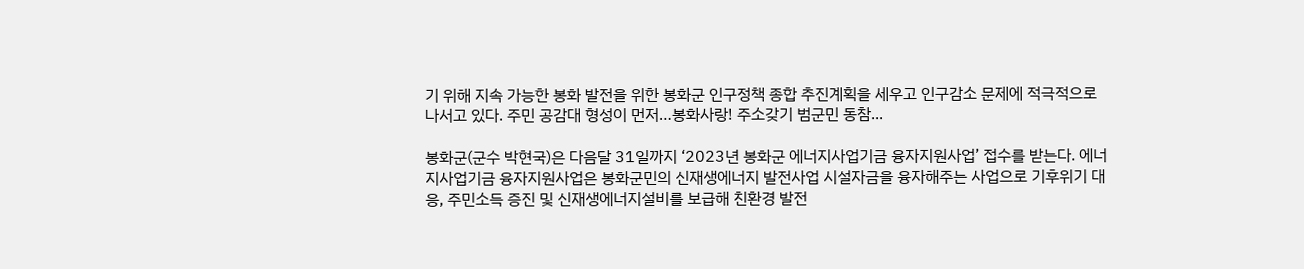기 위해 지속 가능한 봉화 발전을 위한 봉화군 인구정책 종합 추진계획을 세우고 인구감소 문제에 적극적으로 나서고 있다. 주민 공감대 형성이 먼저…봉화사랑! 주소갖기 범군민 동참...

봉화군(군수 박현국)은 다음달 31일까지 ‘2023년 봉화군 에너지사업기금 융자지원사업’ 접수를 받는다. 에너지사업기금 융자지원사업은 봉화군민의 신재생에너지 발전사업 시설자금을 융자해주는 사업으로 기후위기 대응, 주민소득 증진 및 신재생에너지설비를 보급해 친환경 발전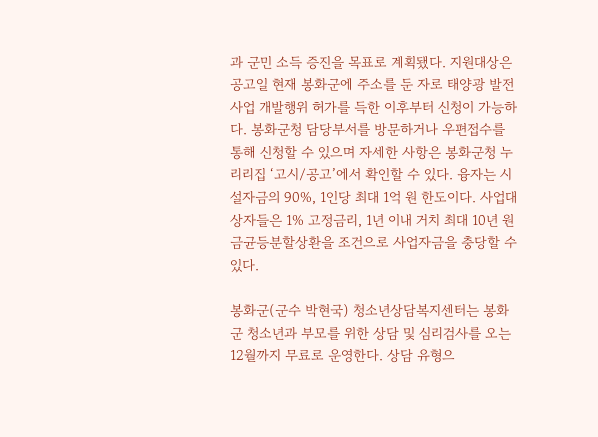과 군민 소득 증진을 목표로 계획됐다. 지원대상은 공고일 현재 봉화군에 주소를 둔 자로 태양광 발전사업 개발행위 허가를 득한 이후부터 신청이 가능하다. 봉화군청 담당부서를 방문하거나 우편접수를 통해 신청할 수 있으며 자세한 사항은 봉화군청 누리리집 ‘고시/공고’에서 확인할 수 있다. 융자는 시설자금의 90%, 1인당 최대 1억 원 한도이다. 사업대상자들은 1% 고정금리, 1년 이내 거치 최대 10년 원금균등분할상환을 조건으로 사업자금을 충당할 수 있다.

봉화군(군수 박현국) 청소년상담복지센터는 봉화군 청소년과 부모를 위한 상담 및 심리검사를 오는 12월까지 무료로 운영한다. 상담 유형으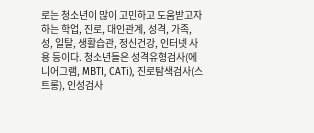로는 청소년이 많이 고민하고 도움받고자 하는 학업, 진로, 대인관계, 성격, 가족, 성, 일탈, 생활습관, 정신건강, 인터넷 사용 등이다. 청소년들은 성격유형검사(에니어그램, MBTI, CATi), 진로탐색검사(스트롱), 인성검사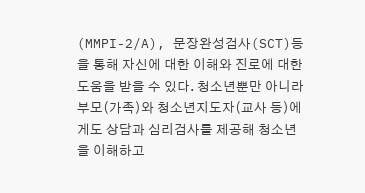(MMPI-2/A), 문장완성검사(SCT)등을 통해 자신에 대한 이해와 진로에 대한 도움을 받을 수 있다. 청소년뿐만 아니라 부모(가족)와 청소년지도자(교사 등)에게도 상담과 심리검사를 제공해 청소년을 이해하고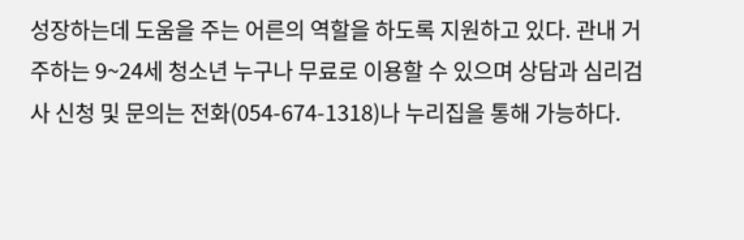성장하는데 도움을 주는 어른의 역할을 하도록 지원하고 있다. 관내 거주하는 9~24세 청소년 누구나 무료로 이용할 수 있으며 상담과 심리검사 신청 및 문의는 전화(054-674-1318)나 누리집을 통해 가능하다.